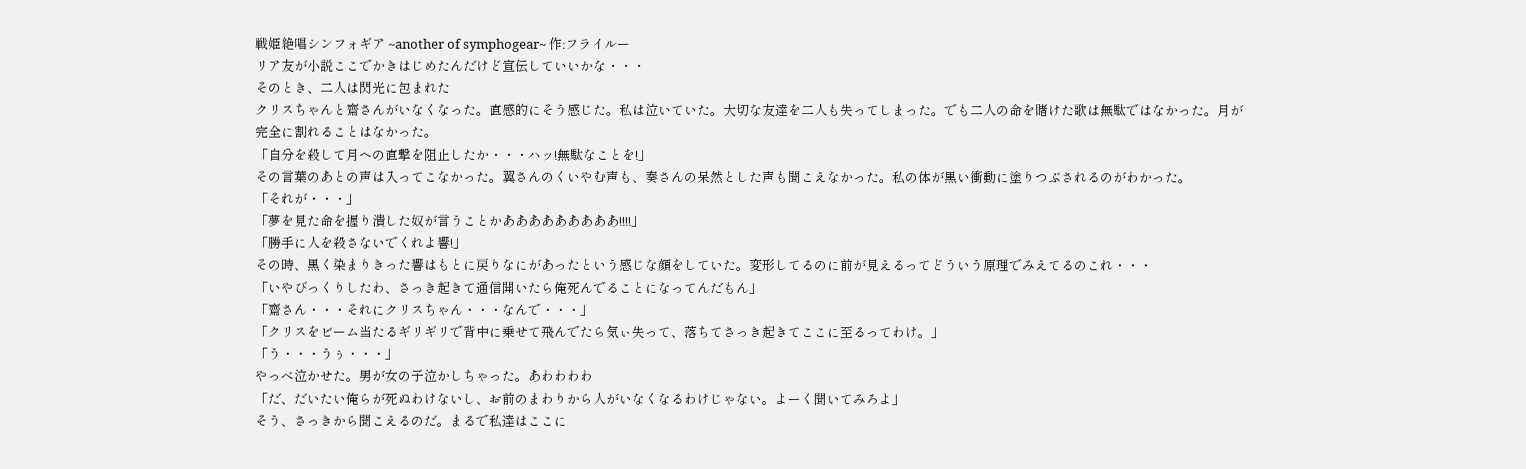戦姫絶唱シンフォギア ~another of symphogear~ 作:フライルー
リア友が小説ここでかきはじめたんだけど宣伝していいかな・・・
そのとき、二人は閃光に包まれた
クリスちゃんと齋さんがいなくなった。直感的にそう感じた。私は泣いていた。大切な友達を二人も失ってしまった。でも二人の命を賭けた歌は無駄ではなかった。月が完全に割れることはなかった。
「自分を殺して月への直撃を阻止したか・・・ハッ!無駄なことを!」
その言葉のあとの声は入ってこなかった。翼さんのくいやむ声も、奏さんの呆然とした声も聞こえなかった。私の体が黒い衝動に塗りつぶされるのがわかった。
「それが・・・」
「夢を見た命を握り潰した奴が言うことかあああああああああ!!!!」
「勝手に人を殺さないでくれよ響!」
その時、黒く染まりきった響はもとに戻りなにがあったという感じな顔をしていた。変形してるのに前が見えるってどういう原理でみえてるのこれ・・・
「いやびっくりしたわ、さっき起きて通信開いたら俺死んでることになってんだもん」
「齋さん・・・それにクリスちゃん・・・なんで・・・」
「クリスをビーム当たるギリギリで背中に乗せて飛んでたら気ぃ失って、落ちてさっき起きてここに至るってわけ。」
「う・・・うぅ・・・」
やっべ泣かせた。男が女の子泣かしちゃった。あわわわわ
「だ、だいたい俺らが死ぬわけないし、お前のまわりから人がいなくなるわけじゃない。よーく聞いてみろよ」
そう、さっきから聞こえるのだ。まるで私達はここに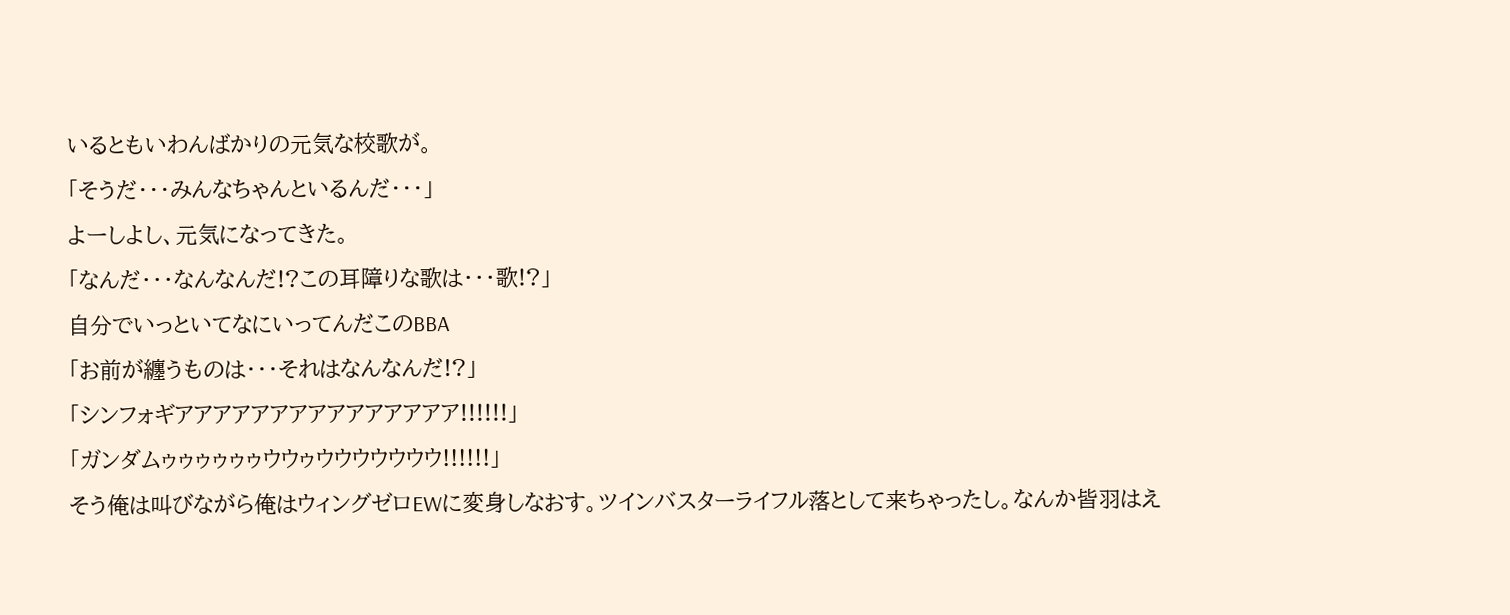いるともいわんばかりの元気な校歌が。
「そうだ・・・みんなちゃんといるんだ・・・」
よーしよし、元気になってきた。
「なんだ・・・なんなんだ!?この耳障りな歌は・・・歌!?」
自分でいっといてなにいってんだこのBBA
「お前が纏うものは・・・それはなんなんだ!?」
「シンフォギアアアアアアアアアアアアアアア!!!!!!」
「ガンダムゥゥゥゥゥゥウウゥウウウウウウウ!!!!!!」
そう俺は叫びながら俺はウィングゼロEWに変身しなおす。ツインバスターライフル落として来ちゃったし。なんか皆羽はえ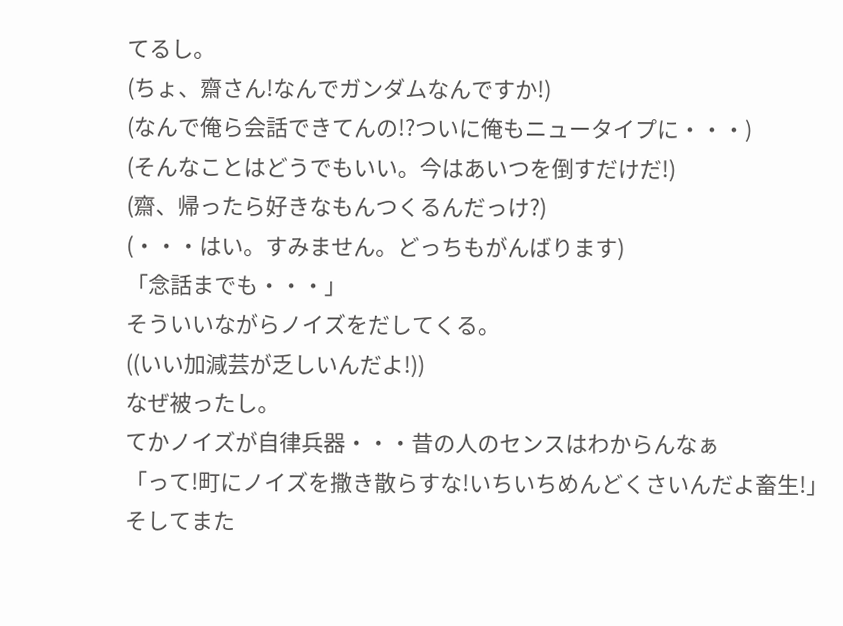てるし。
(ちょ、齋さん!なんでガンダムなんですか!)
(なんで俺ら会話できてんの!?ついに俺もニュータイプに・・・)
(そんなことはどうでもいい。今はあいつを倒すだけだ!)
(齋、帰ったら好きなもんつくるんだっけ?)
(・・・はい。すみません。どっちもがんばります)
「念話までも・・・」
そういいながらノイズをだしてくる。
((いい加減芸が乏しいんだよ!))
なぜ被ったし。
てかノイズが自律兵器・・・昔の人のセンスはわからんなぁ
「って!町にノイズを撒き散らすな!いちいちめんどくさいんだよ畜生!」
そしてまた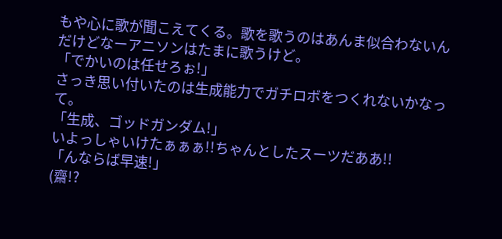もや心に歌が聞こえてくる。歌を歌うのはあんま似合わないんだけどなーアニソンはたまに歌うけど。
「でかいのは任せろぉ!」
さっき思い付いたのは生成能力でガチロボをつくれないかなって。
「生成、ゴッドガンダム!」
いよっしゃいけたぁぁぁ!!ちゃんとしたスーツだああ!!
「んならば早速!」
(齋!?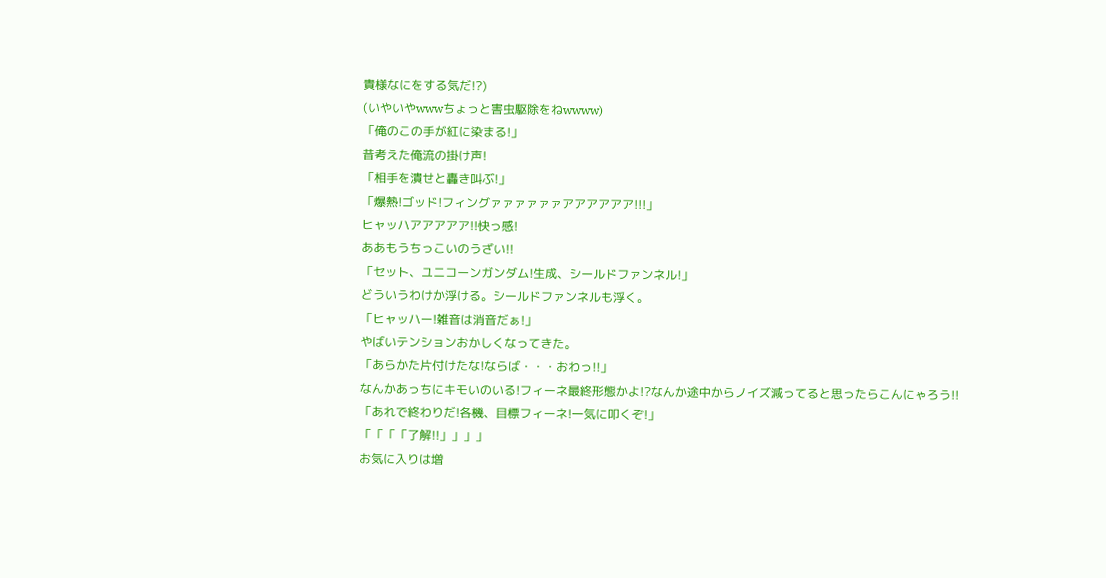貴様なにをする気だ!?)
(いやいやwwwちょっと害虫駆除をねwwww)
「俺のこの手が紅に染まる!」
昔考えた俺流の掛け声!
「相手を潰せと轟き叫ぶ!」
「爆熱!ゴッド!フィングァァァァァァアアアアアア!!!」
ヒャッハアアアアア!!快っ感!
ああもうちっこいのうざい!!
「セット、ユニコーンガンダム!生成、シールドファンネル!」
どういうわけか浮ける。シールドファンネルも浮く。
「ヒャッハー!雑音は消音だぁ!」
やばいテンションおかしくなってきた。
「あらかた片付けたな!ならば・・・おわっ!!」
なんかあっちにキモいのいる!フィーネ最終形態かよ!?なんか途中からノイズ減ってると思ったらこんにゃろう!!
「あれで終わりだ!各機、目標フィーネ!一気に叩くぞ!」
「「「「了解!!」」」」
お気に入りは増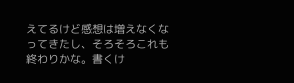えてるけど感想は増えなくなってきたし、そろそろこれも終わりかな。書くけ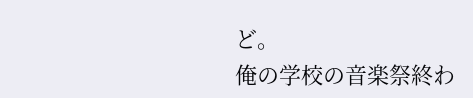ど。
俺の学校の音楽祭終わ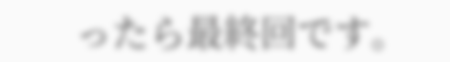ったら最終回です。